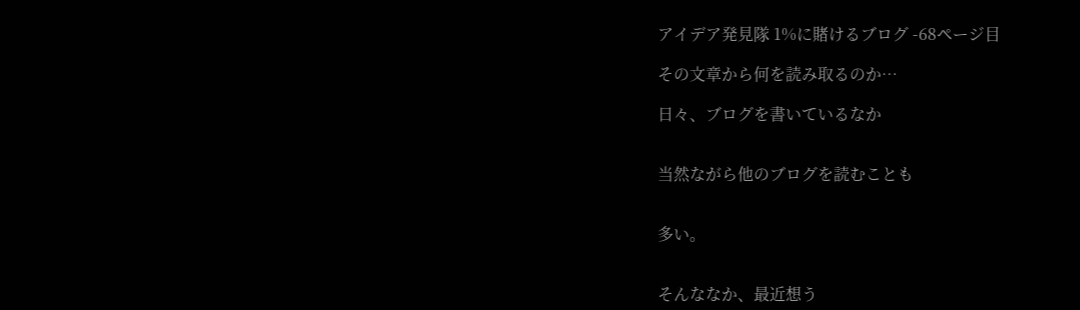アイデア発見隊 1%に賭けるブログ -68ページ目

その文章から何を読み取るのか…

日々、ブログを書いているなか


当然ながら他のブログを読むことも


多い。


そんななか、最近想う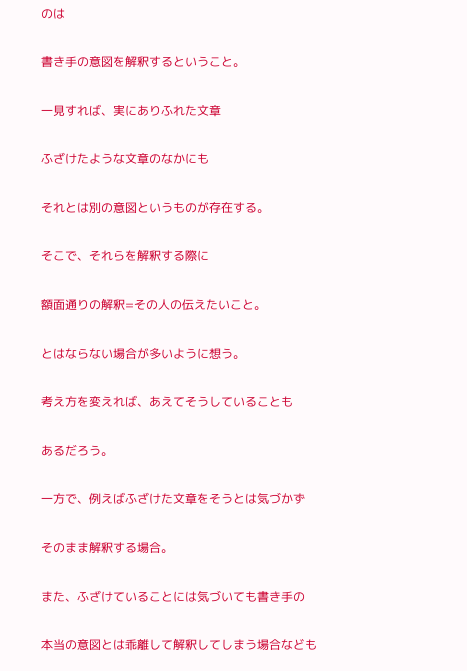のは


書き手の意図を解釈するということ。


一見すれば、実にありふれた文章


ふざけたような文章のなかにも


それとは別の意図というものが存在する。


そこで、それらを解釈する際に


額面通りの解釈=その人の伝えたいこと。


とはならない場合が多いように想う。


考え方を変えれば、あえてそうしていることも


あるだろう。


一方で、例えばふざけた文章をそうとは気づかず


そのまま解釈する場合。


また、ふざけていることには気づいても書き手の


本当の意図とは乖離して解釈してしまう場合なども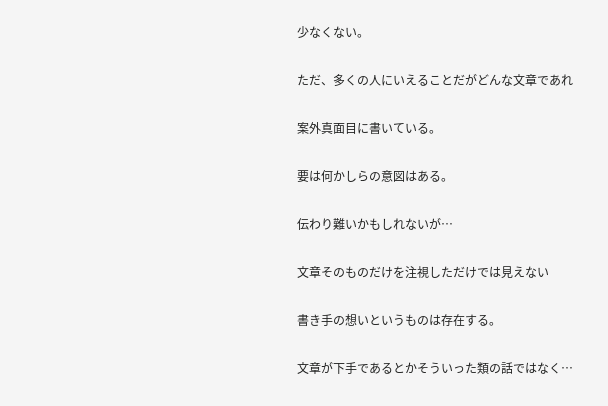少なくない。


ただ、多くの人にいえることだがどんな文章であれ


案外真面目に書いている。


要は何かしらの意図はある。


伝わり難いかもしれないが…


文章そのものだけを注視しただけでは見えない


書き手の想いというものは存在する。


文章が下手であるとかそういった類の話ではなく…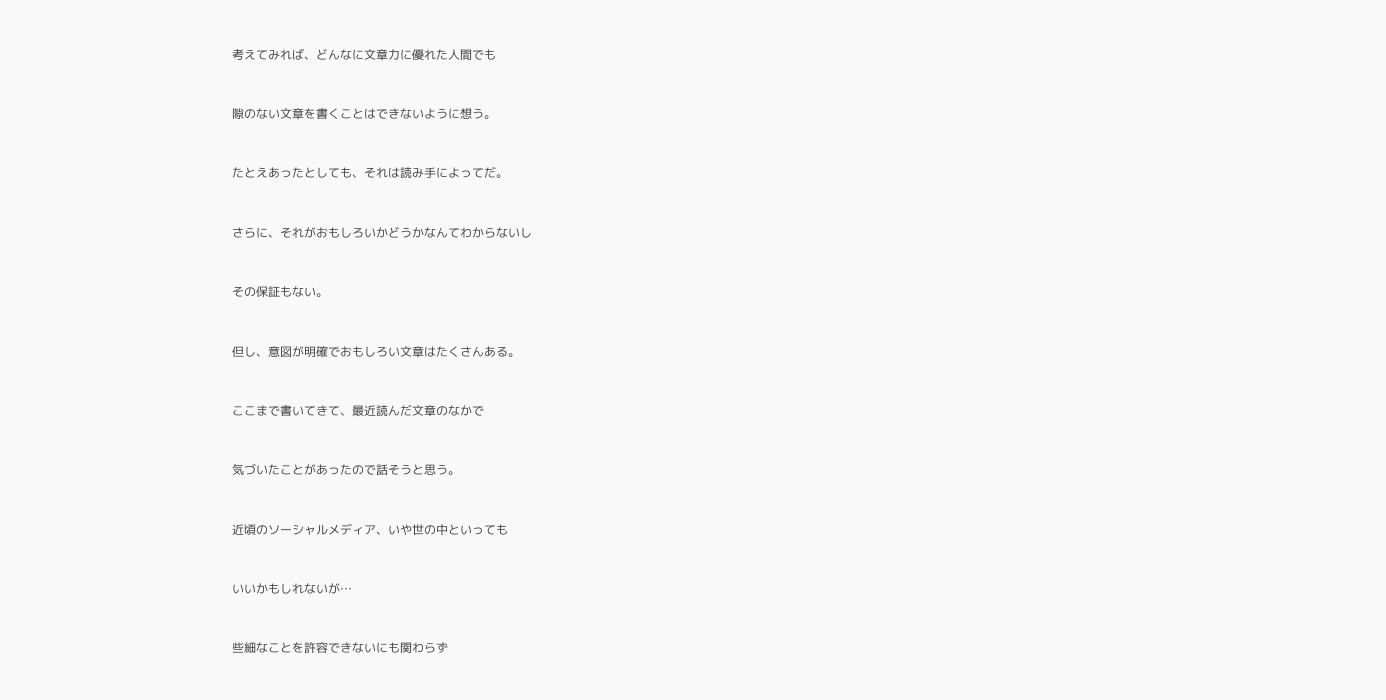考えてみれば、どんなに文章力に優れた人間でも


隙のない文章を書くことはできないように想う。


たとえあったとしても、それは読み手によってだ。


さらに、それがおもしろいかどうかなんてわからないし


その保証もない。


但し、意図が明確でおもしろい文章はたくさんある。


ここまで書いてきて、最近読んだ文章のなかで


気づいたことがあったので話そうと思う。


近頃のソーシャルメディア、いや世の中といっても


いいかもしれないが…


些細なことを許容できないにも関わらず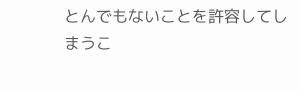とんでもないことを許容してしまうこ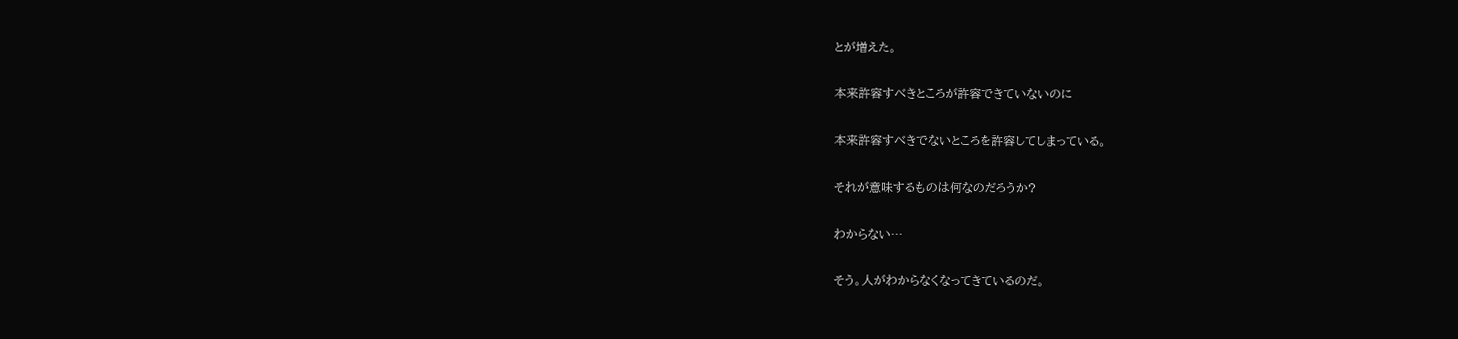とが増えた。


本来許容すべきところが許容できていないのに


本来許容すべきでないところを許容してしまっている。


それが意味するものは何なのだろうか?


わからない…


そう。人がわからなくなってきているのだ。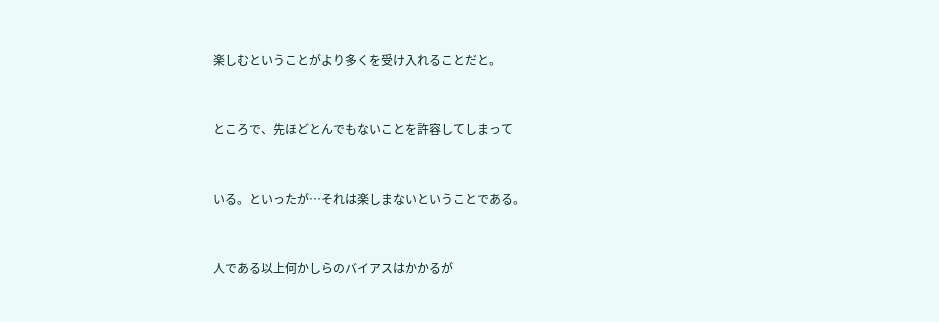楽しむということがより多くを受け入れることだと。


ところで、先ほどとんでもないことを許容してしまって


いる。といったが…それは楽しまないということである。


人である以上何かしらのバイアスはかかるが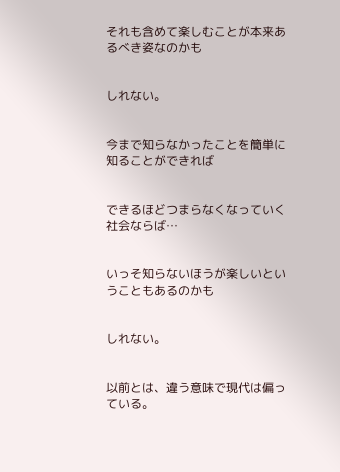それも含めて楽しむことが本来あるべき姿なのかも


しれない。


今まで知らなかったことを簡単に知ることができれば


できるほどつまらなくなっていく社会ならば…


いっそ知らないほうが楽しいということもあるのかも


しれない。


以前とは、違う意味で現代は偏っている。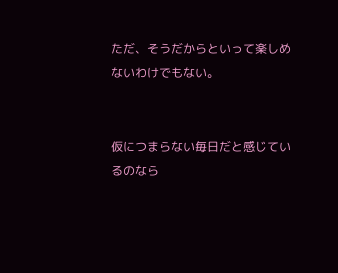ただ、そうだからといって楽しめないわけでもない。


仮につまらない毎日だと感じているのなら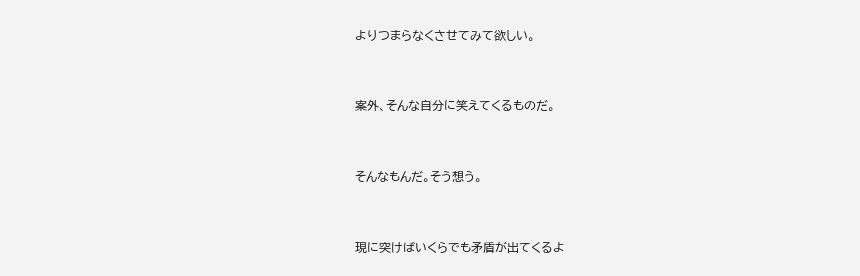よりつまらなくさせてみて欲しい。


案外、そんな自分に笑えてくるものだ。


そんなもんだ。そう想う。


現に突けばいくらでも矛盾が出てくるよ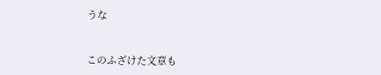うな


このふざけた文章も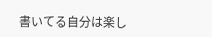書いてる自分は楽し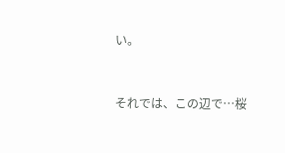い。


それでは、この辺で…桜